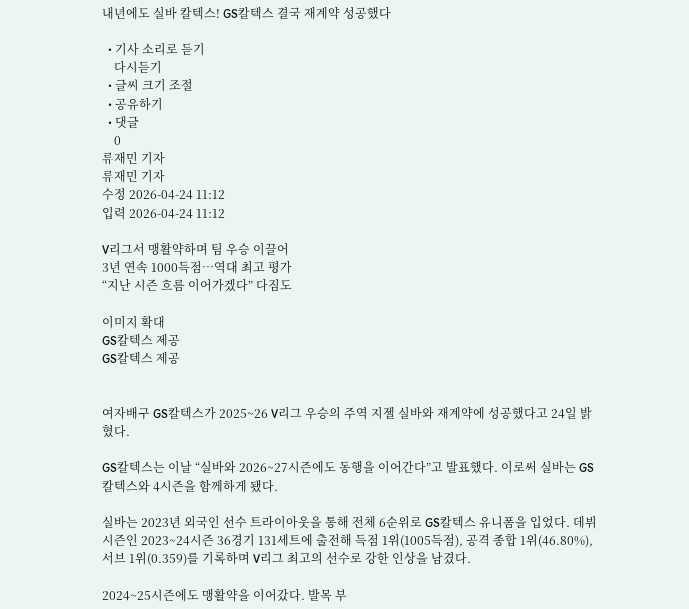내년에도 실바 칼텍스! GS칼텍스 결국 재계약 성공했다

  • 기사 소리로 듣기
    다시듣기
  • 글씨 크기 조절
  • 공유하기
  • 댓글
    0
류재민 기자
류재민 기자
수정 2026-04-24 11:12
입력 2026-04-24 11:12

V리그서 맹활약하며 팀 우승 이끌어
3년 연속 1000득점…역대 최고 평가
“지난 시즌 흐름 이어가겠다” 다짐도

이미지 확대
GS칼텍스 제공
GS칼텍스 제공


여자배구 GS칼텍스가 2025~26 V리그 우승의 주역 지젤 실바와 재계약에 성공했다고 24일 밝혔다.

GS칼텍스는 이날 “실바와 2026~27시즌에도 동행을 이어간다”고 발표했다. 이로써 실바는 GS칼텍스와 4시즌을 함께하게 됐다.

실바는 2023년 외국인 선수 트라이아웃을 통해 전체 6순위로 GS칼텍스 유니폼을 입었다. 데뷔 시즌인 2023~24시즌 36경기 131세트에 출전해 득점 1위(1005득점), 공격 종합 1위(46.80%), 서브 1위(0.359)를 기록하며 V리그 최고의 선수로 강한 인상을 남겼다.

2024~25시즌에도 맹활약을 이어갔다. 발목 부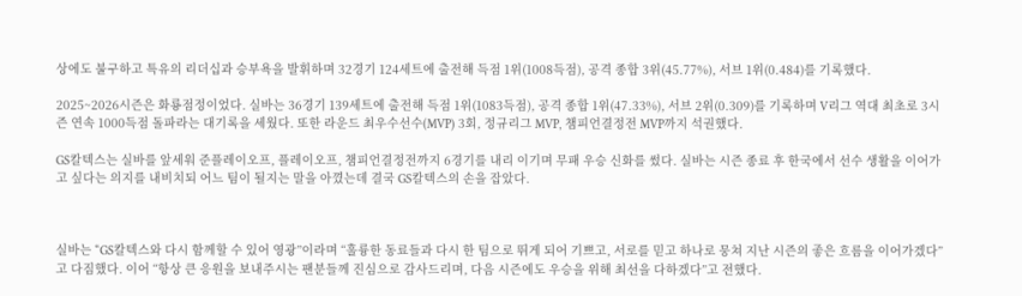상에도 불구하고 특유의 리더십과 승부욕을 발휘하며 32경기 124세트에 출전해 득점 1위(1008득점), 공격 종합 3위(45.77%), 서브 1위(0.484)를 기록했다.

2025~2026시즌은 화룡점정이었다. 실바는 36경기 139세트에 출전해 득점 1위(1083득점), 공격 종합 1위(47.33%), 서브 2위(0.309)를 기록하며 V리그 역대 최초로 3시즌 연속 1000득점 돌파라는 대기록을 세웠다. 또한 라운드 최우수선수(MVP) 3회, 정규리그 MVP, 챔피언결정전 MVP까지 석권했다.

GS칼텍스는 실바를 앞세워 준플레이오프, 플레이오프, 챔피언결정전까지 6경기를 내리 이기며 무패 우승 신화를 썼다. 실바는 시즌 종료 후 한국에서 선수 생활을 이어가고 싶다는 의지를 내비치되 어느 팀이 될지는 말을 아꼈는데 결국 GS칼텍스의 손을 잡았다.



실바는 “GS칼텍스와 다시 함께할 수 있어 영광”이라며 “훌륭한 동료들과 다시 한 팀으로 뛰게 되어 기쁘고, 서로를 믿고 하나로 뭉쳐 지난 시즌의 좋은 흐름을 이어가겠다”고 다짐했다. 이어 “항상 큰 응원을 보내주시는 팬분들께 진심으로 감사드리며, 다음 시즌에도 우승을 위해 최선을 다하겠다”고 전했다.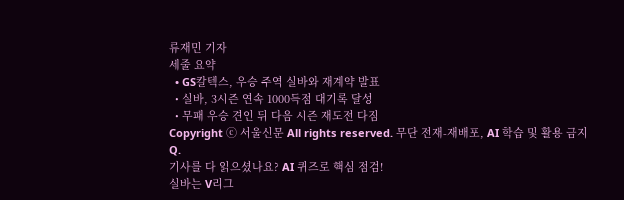류재민 기자
세줄 요약
  • GS칼텍스, 우승 주역 실바와 재계약 발표
  • 실바, 3시즌 연속 1000득점 대기록 달성
  • 무패 우승 견인 뒤 다음 시즌 재도전 다짐
Copyright ⓒ 서울신문 All rights reserved. 무단 전재-재배포, AI 학습 및 활용 금지
Q.
기사를 다 읽으셨나요? AI 퀴즈로 핵심 점검!
실바는 V리그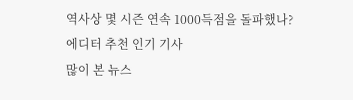역사상 몇 시즌 연속 1000득점을 돌파했나?
에디터 추천 인기 기사
많이 본 뉴스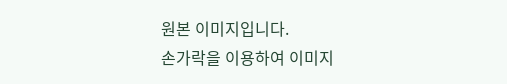원본 이미지입니다.
손가락을 이용하여 이미지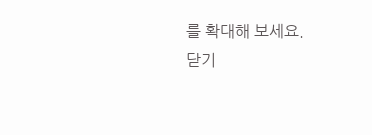를 확대해 보세요.
닫기